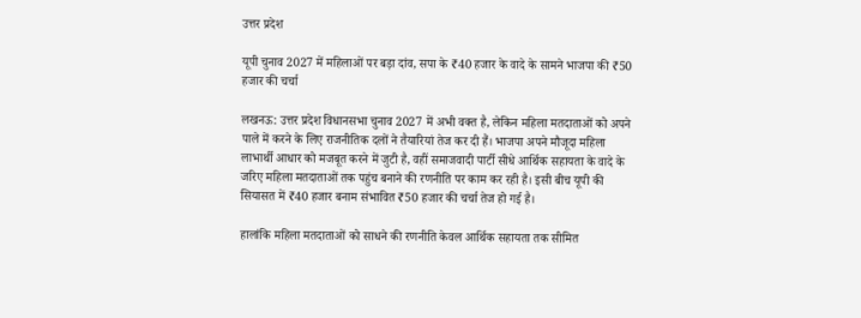उत्तर प्रदेश

यूपी चुनाव 2027 में महिलाओं पर बड़ा दांव, सपा के ₹40 हजार के वादे के सामने भाजपा की ₹50 हजार की चर्चा

लखनऊ: उत्तर प्रदेश विधानसभा चुनाव 2027 में अभी वक्त है, लेकिन महिला मतदाताओं को अपने पाले में करने के लिए राजनीतिक दलों ने तैयारियां तेज कर दी हैं। भाजपा अपने मौजूदा महिला लाभार्थी आधार को मजबूत करने में जुटी है, वहीं समाजवादी पार्टी सीधे आर्थिक सहायता के वादे के जरिए महिला मतदाताओं तक पहुंच बनाने की रणनीति पर काम कर रही है। इसी बीच यूपी की सियासत में ₹40 हजार बनाम संभावित ₹50 हजार की चर्चा तेज हो गई है।

हालांकि महिला मतदाताओं को साधने की रणनीति केवल आर्थिक सहायता तक सीमित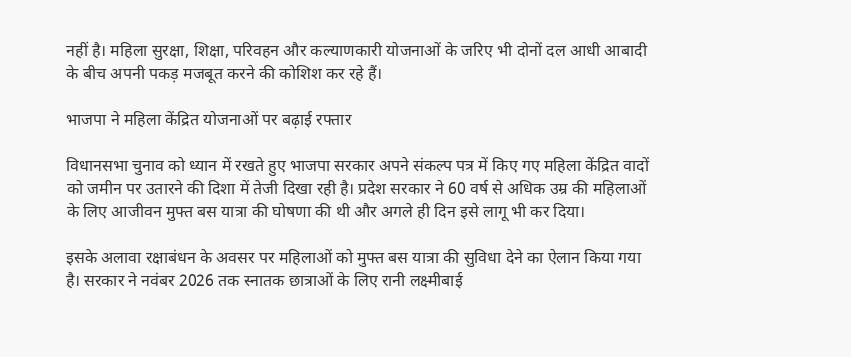नहीं है। महिला सुरक्षा, शिक्षा, परिवहन और कल्याणकारी योजनाओं के जरिए भी दोनों दल आधी आबादी के बीच अपनी पकड़ मजबूत करने की कोशिश कर रहे हैं।

भाजपा ने महिला केंद्रित योजनाओं पर बढ़ाई रफ्तार

विधानसभा चुनाव को ध्यान में रखते हुए भाजपा सरकार अपने संकल्प पत्र में किए गए महिला केंद्रित वादों को जमीन पर उतारने की दिशा में तेजी दिखा रही है। प्रदेश सरकार ने 60 वर्ष से अधिक उम्र की महिलाओं के लिए आजीवन मुफ्त बस यात्रा की घोषणा की थी और अगले ही दिन इसे लागू भी कर दिया।

इसके अलावा रक्षाबंधन के अवसर पर महिलाओं को मुफ्त बस यात्रा की सुविधा देने का ऐलान किया गया है। सरकार ने नवंबर 2026 तक स्नातक छात्राओं के लिए रानी लक्ष्मीबाई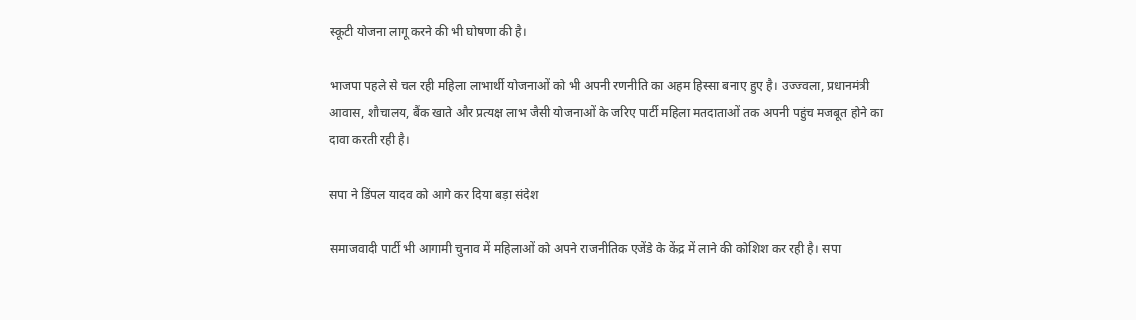स्कूटी योजना लागू करने की भी घोषणा की है।

भाजपा पहले से चल रही महिला लाभार्थी योजनाओं को भी अपनी रणनीति का अहम हिस्सा बनाए हुए है। उज्ज्वला, प्रधानमंत्री आवास, शौचालय, बैंक खाते और प्रत्यक्ष लाभ जैसी योजनाओं के जरिए पार्टी महिला मतदाताओं तक अपनी पहुंच मजबूत होने का दावा करती रही है।

सपा ने डिंपल यादव को आगे कर दिया बड़ा संदेश

समाजवादी पार्टी भी आगामी चुनाव में महिलाओं को अपने राजनीतिक एजेंडे के केंद्र में लाने की कोशिश कर रही है। सपा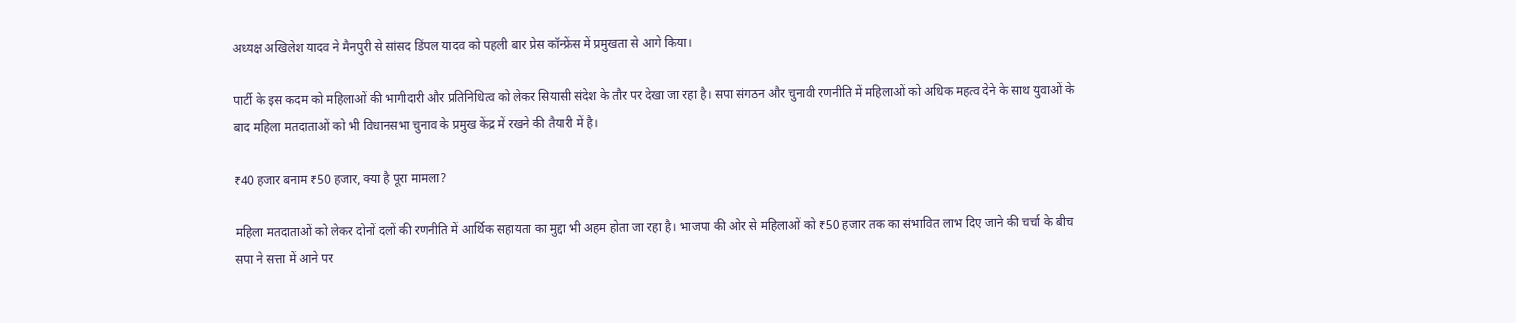अध्यक्ष अखिलेश यादव ने मैनपुरी से सांसद डिंपल यादव को पहली बार प्रेस कॉन्फ्रेंस में प्रमुखता से आगे किया।

पार्टी के इस कदम को महिलाओं की भागीदारी और प्रतिनिधित्व को लेकर सियासी संदेश के तौर पर देखा जा रहा है। सपा संगठन और चुनावी रणनीति में महिलाओं को अधिक महत्व देने के साथ युवाओं के बाद महिला मतदाताओं को भी विधानसभा चुनाव के प्रमुख केंद्र में रखने की तैयारी में है।

₹40 हजार बनाम ₹50 हजार, क्या है पूरा मामला?

महिला मतदाताओं को लेकर दोनों दलों की रणनीति में आर्थिक सहायता का मुद्दा भी अहम होता जा रहा है। भाजपा की ओर से महिलाओं को ₹50 हजार तक का संभावित लाभ दिए जाने की चर्चा के बीच सपा ने सत्ता में आने पर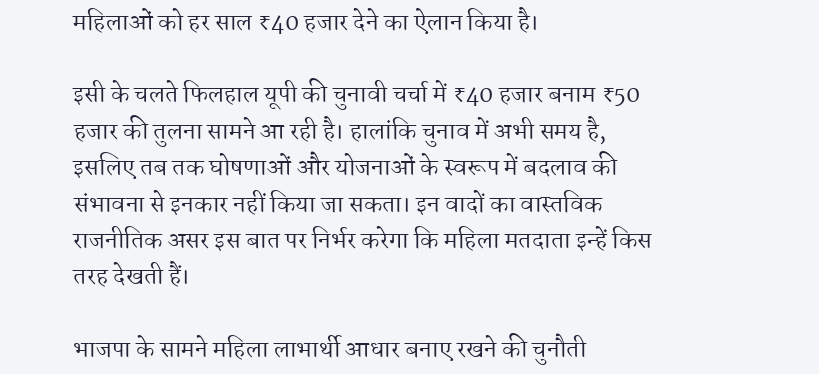महिलाओं को हर साल ₹40 हजार देने का ऐलान किया है।

इसी के चलते फिलहाल यूपी की चुनावी चर्चा में ₹40 हजार बनाम ₹50 हजार की तुलना सामने आ रही है। हालांकि चुनाव में अभी समय है, इसलिए तब तक घोषणाओं और योजनाओं के स्वरूप में बदलाव की संभावना से इनकार नहीं किया जा सकता। इन वादों का वास्तविक राजनीतिक असर इस बात पर निर्भर करेगा कि महिला मतदाता इन्हें किस तरह देखती हैं।

भाजपा के सामने महिला लाभार्थी आधार बनाए रखने की चुनौती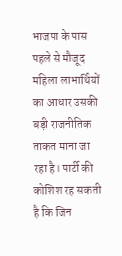भाजपा के पास पहले से मौजूद महिला लाभार्थियों का आधार उसकी बड़ी राजनीतिक ताकत माना जा रहा है। पार्टी की कोशिश रह सकती है कि जिन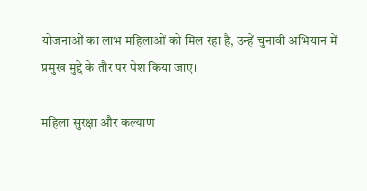योजनाओं का लाभ महिलाओं को मिल रहा है, उन्हें चुनावी अभियान में प्रमुख मुद्दे के तौर पर पेश किया जाए।

महिला सुरक्षा और कल्याण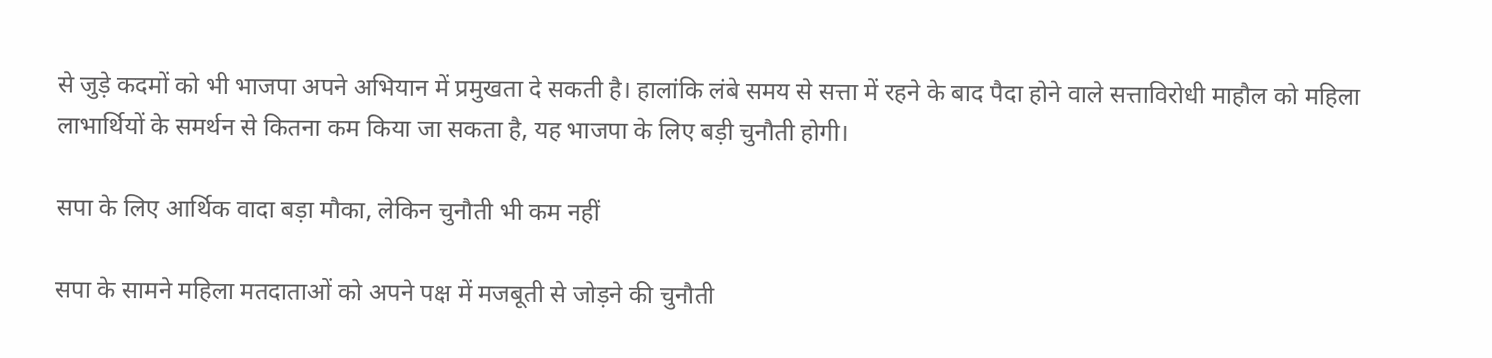से जुड़े कदमों को भी भाजपा अपने अभियान में प्रमुखता दे सकती है। हालांकि लंबे समय से सत्ता में रहने के बाद पैदा होने वाले सत्ताविरोधी माहौल को महिला लाभार्थियों के समर्थन से कितना कम किया जा सकता है, यह भाजपा के लिए बड़ी चुनौती होगी।

सपा के लिए आर्थिक वादा बड़ा मौका, लेकिन चुनौती भी कम नहीं

सपा के सामने महिला मतदाताओं को अपने पक्ष में मजबूती से जोड़ने की चुनौती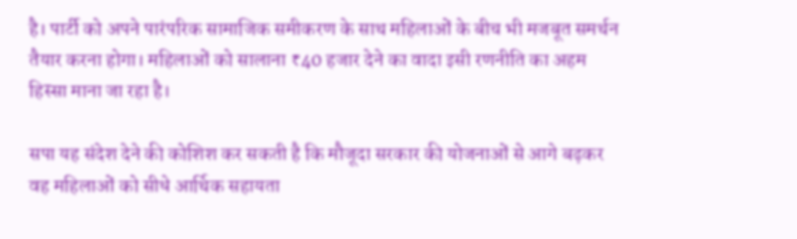है। पार्टी को अपने पारंपरिक सामाजिक समीकरण के साथ महिलाओं के बीच भी मजबूत समर्थन तैयार करना होगा। महिलाओं को सालाना ₹40 हजार देने का वादा इसी रणनीति का अहम हिस्सा माना जा रहा है।

सपा यह संदेश देने की कोशिश कर सकती है कि मौजूदा सरकार की योजनाओं से आगे बढ़कर वह महिलाओं को सीधे आर्थिक सहायता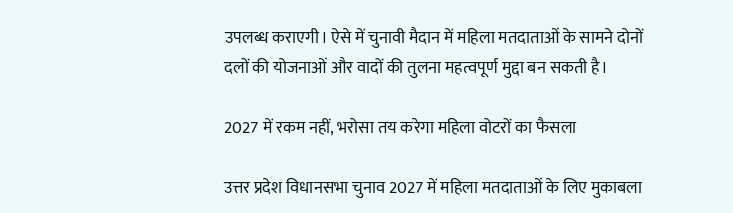उपलब्ध कराएगी। ऐसे में चुनावी मैदान में महिला मतदाताओं के सामने दोनों दलों की योजनाओं और वादों की तुलना महत्वपूर्ण मुद्दा बन सकती है।

2027 में रकम नहीं, भरोसा तय करेगा महिला वोटरों का फैसला

उत्तर प्रदेश विधानसभा चुनाव 2027 में महिला मतदाताओं के लिए मुकाबला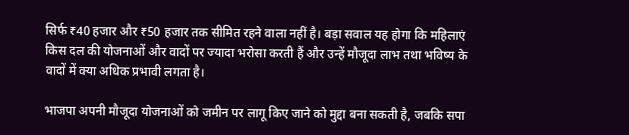सिर्फ ₹40 हजार और ₹50 हजार तक सीमित रहने वाला नहीं है। बड़ा सवाल यह होगा कि महिलाएं किस दल की योजनाओं और वादों पर ज्यादा भरोसा करती हैं और उन्हें मौजूदा लाभ तथा भविष्य के वादों में क्या अधिक प्रभावी लगता है।

भाजपा अपनी मौजूदा योजनाओं को जमीन पर लागू किए जाने को मुद्दा बना सकती है, जबकि सपा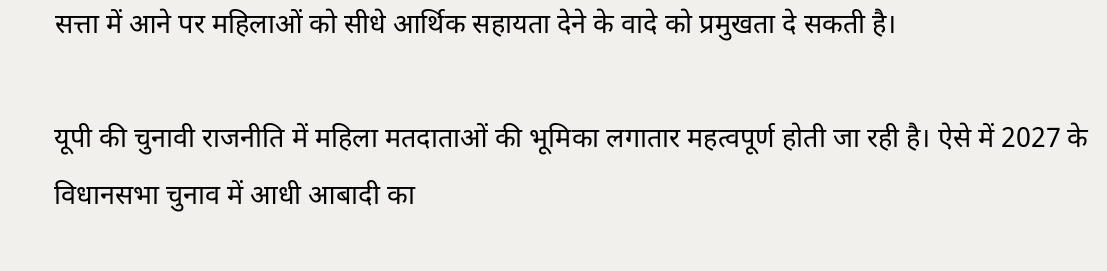सत्ता में आने पर महिलाओं को सीधे आर्थिक सहायता देने के वादे को प्रमुखता दे सकती है।

यूपी की चुनावी राजनीति में महिला मतदाताओं की भूमिका लगातार महत्वपूर्ण होती जा रही है। ऐसे में 2027 के विधानसभा चुनाव में आधी आबादी का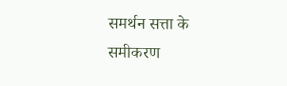समर्थन सत्ता के समीकरण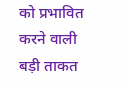को प्रभावित करने वाली बड़ी ताकत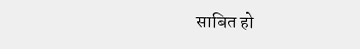साबित हो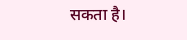सकता है।